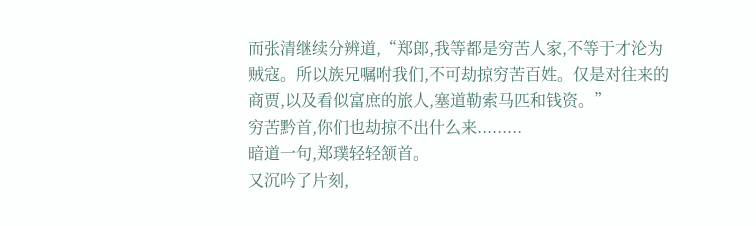而张清继续分辨道,“郑郎,我等都是穷苦人家,不等于才沦为贼寇。所以族兄嘱咐我们,不可劫掠穷苦百姓。仅是对往来的商贾,以及看似富庶的旅人,塞道勒索马匹和钱资。”
穷苦黔首,你们也劫掠不出什么来.........
暗道一句,郑璞轻轻颔首。
又沉吟了片刻,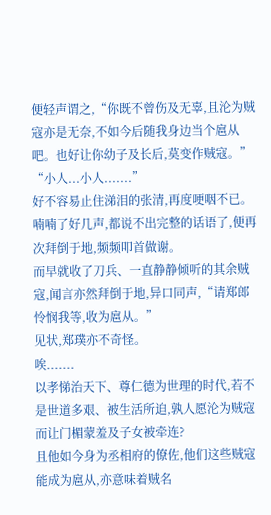便轻声谓之,“你既不曾伤及无辜,且沦为贼寇亦是无奈,不如今后随我身边当个扈从吧。也好让你幼子及长后,莫变作贼寇。”
“小人...小人.......”
好不容易止住涕泪的张清,再度哽咽不已。
喃喃了好几声,都说不出完整的话语了,便再次拜倒于地,频频叩首做谢。
而早就收了刀兵、一直静静倾听的其余贼寇,闻言亦然拜倒于地,异口同声,“请郑郎怜悯我等,收为扈从。”
见状,郑璞亦不奇怪。
唉.......
以孝悌治天下、尊仁德为世理的时代,若不是世道多艰、被生活所迫,孰人愿沦为贼寇而让门楣蒙羞及子女被牵连?
且他如今身为丞相府的僚佐,他们这些贼寇能成为扈从,亦意味着贼名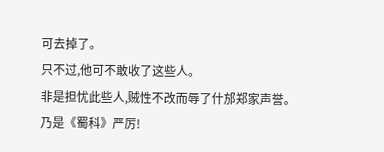可去掉了。
只不过,他可不敢收了这些人。
非是担忧此些人,贼性不改而辱了什邡郑家声誉。
乃是《蜀科》严厉!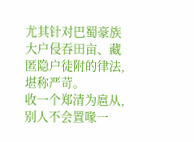尤其针对巴蜀豪族大户侵吞田亩、藏匿隐户徒附的律法,堪称严苛。
收一个郑清为扈从,别人不会置喙一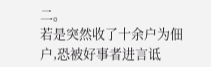二。
若是突然收了十余户为佃户,恐被好事者进言诋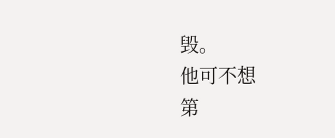毁。
他可不想
第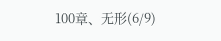100章、无形(6/9)